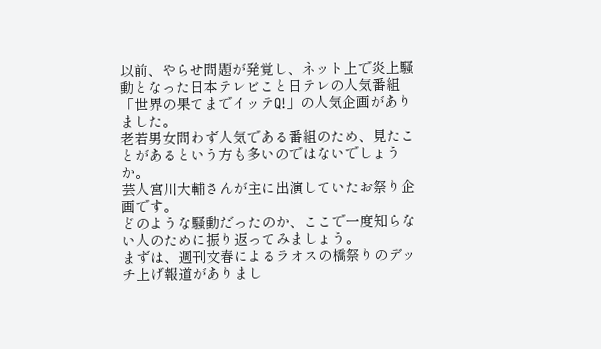以前、やらせ問題が発覚し、ネット上で炎上騒動となった日本テレビこと日テレの人気番組「世界の果てまでイッテQ!」の人気企画がありました。
老若男女問わず人気である番組のため、見たことがあるという方も多いのではないでしょうか。
芸人宮川大輔さんが主に出演していたお祭り企画です。
どのような騒動だったのか、ここで一度知らない人のために振り返ってみましょう。
まずは、週刊文春によるラオスの橋祭りのデッチ上げ報道がありまし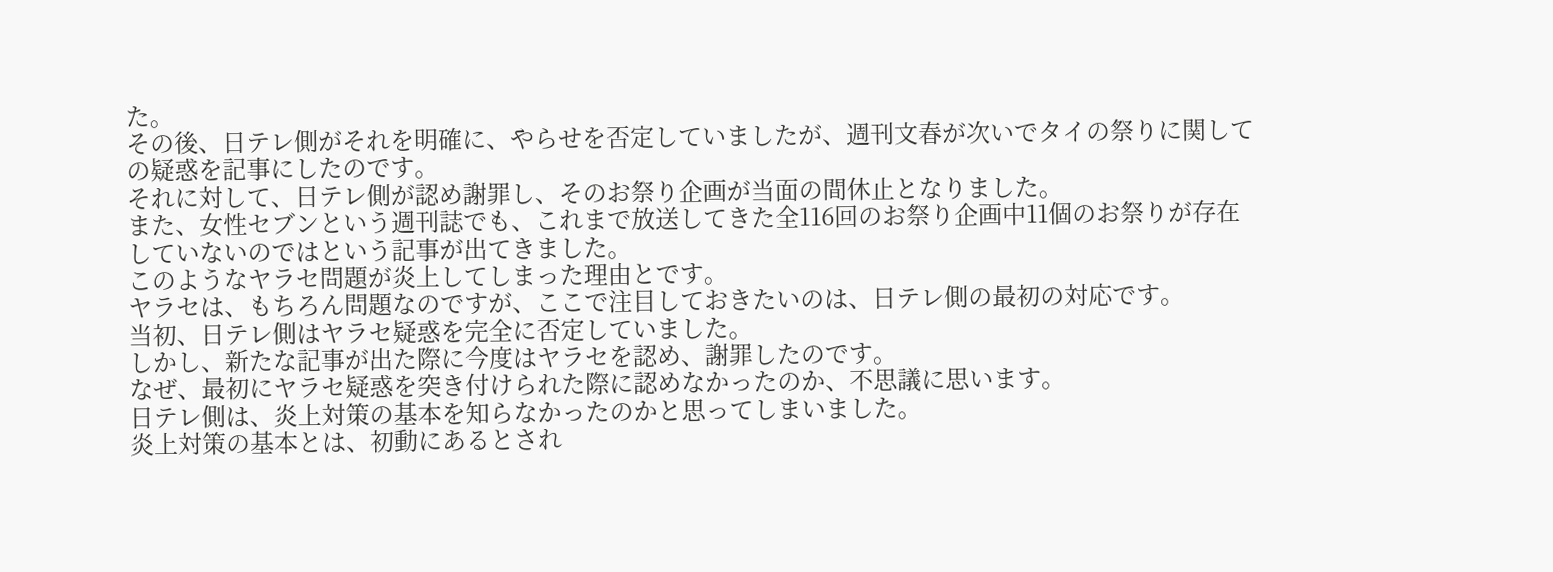た。
その後、日テレ側がそれを明確に、やらせを否定していましたが、週刊文春が次いでタイの祭りに関しての疑惑を記事にしたのです。
それに対して、日テレ側が認め謝罪し、そのお祭り企画が当面の間休止となりました。
また、女性セブンという週刊誌でも、これまで放送してきた全116回のお祭り企画中11個のお祭りが存在していないのではという記事が出てきました。
このようなヤラセ問題が炎上してしまった理由とです。
ヤラセは、もちろん問題なのですが、ここで注目しておきたいのは、日テレ側の最初の対応です。
当初、日テレ側はヤラセ疑惑を完全に否定していました。
しかし、新たな記事が出た際に今度はヤラセを認め、謝罪したのです。
なぜ、最初にヤラセ疑惑を突き付けられた際に認めなかったのか、不思議に思います。
日テレ側は、炎上対策の基本を知らなかったのかと思ってしまいました。
炎上対策の基本とは、初動にあるとされ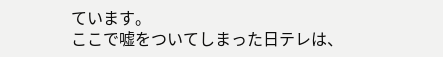ています。
ここで嘘をついてしまった日テレは、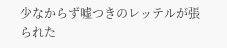少なからず嘘つきのレッテルが張られた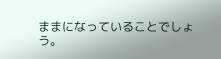ままになっていることでしょう。